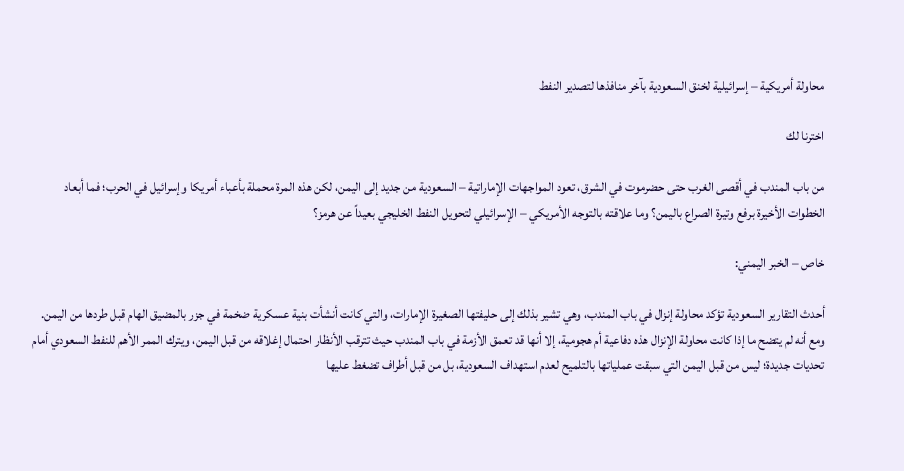محاولة أمريكية – إسرائيلية لخنق السعودية بآخر منافذها لتصدير النفط

اخترنا لك

من باب المندب في أقصى الغرب حتى حضرموت في الشرق، تعود المواجهات الإماراتية – السعودية من جديد إلى اليمن، لكن هذه المرة محملة بأعباء أمريكا وإسرائيل في الحرب؛ فما أبعاد الخطوات الأخيرة برفع وتيرة الصراع باليمن؟ وما علاقته بالتوجه الأمريكي – الإسرائيلي لتحويل النفط الخليجي بعيداً عن هرمز؟

خاص – الخبر اليمني:

أحدث التقارير السعودية تؤكد محاولة إنزال في باب المندب، وهي تشير بذلك إلى حليفتها الصغيرة الإمارات، والتي كانت أنشأت بنية عسكرية ضخمة في جزر بالمضيق الهام قبل طردها من اليمن. ومع أنه لم يتضح ما إذا كانت محاولة الإنزال هذه دفاعية أم هجومية، إلا أنها قد تعمق الأزمة في باب المندب حيث تترقب الأنظار احتمال إغلاقه من قبل اليمن، ويترك الممر الأهم للنفط السعودي أمام تحديات جديدة؛ ليس من قبل اليمن التي سبقت عملياتها بالتلميح لعدم استهداف السعودية، بل من قبل أطراف تضغط عليها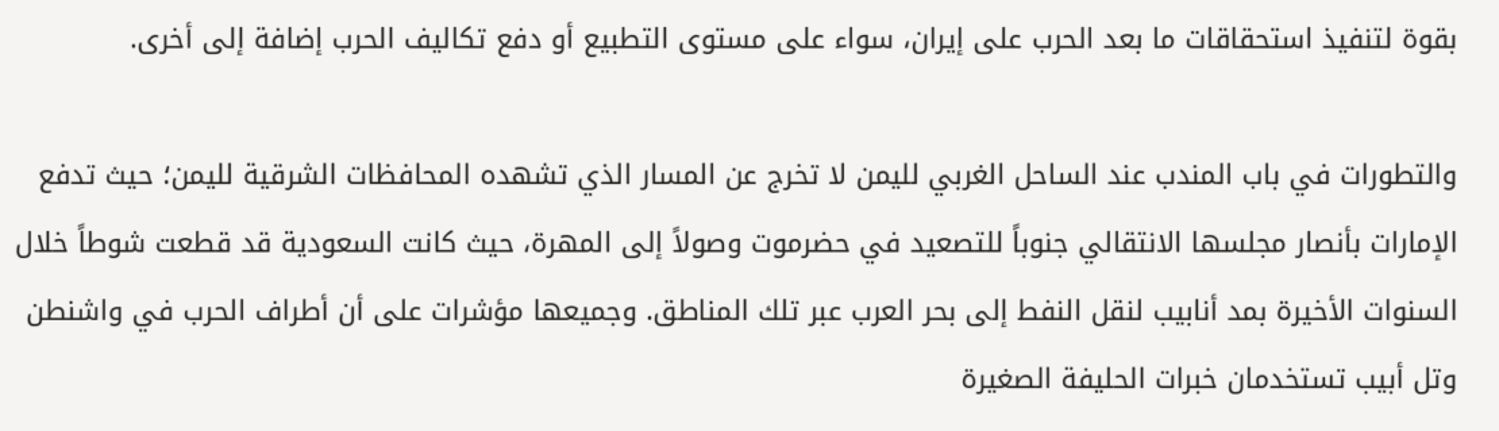بقوة لتنفيذ استحقاقات ما بعد الحرب على إيران، سواء على مستوى التطبيع أو دفع تكاليف الحرب إضافة إلى أخرى.

والتطورات في باب المندب عند الساحل الغربي لليمن لا تخرج عن المسار الذي تشهده المحافظات الشرقية لليمن؛ حيث تدفع الإمارات بأنصار مجلسها الانتقالي جنوباً للتصعيد في حضرموت وصولاً إلى المهرة، حيث كانت السعودية قد قطعت شوطاً خلال السنوات الأخيرة بمد أنابيب لنقل النفط إلى بحر العرب عبر تلك المناطق. وجميعها مؤشرات على أن أطراف الحرب في واشنطن وتل أبيب تستخدمان خبرات الحليفة الصغيرة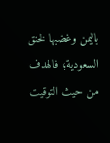باليمن وغضبها لخنق السعودية؛ فالهدف من حيث التوقيت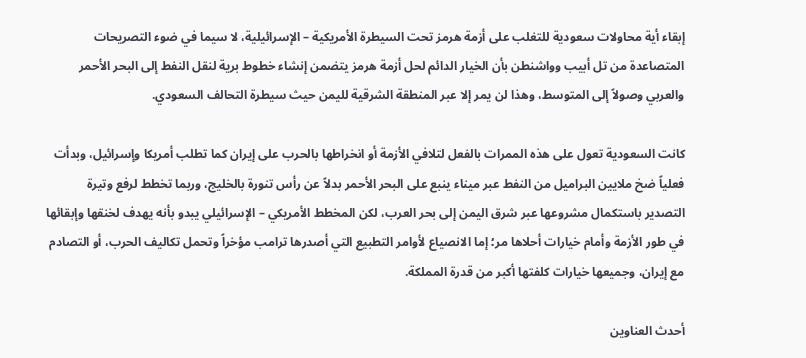إبقاء أية محاولات سعودية للتغلب على أزمة هرمز تحت السيطرة الأمريكية – الإسرائيلية، لا سيما في ضوء التصريحات المتصاعدة من تل أبيب وواشنطن بأن الخيار الدائم لحل أزمة هرمز يتضمن إنشاء خطوط برية لنقل النفط إلى البحر الأحمر والعربي وصولاً إلى المتوسط، وهذا لن يمر إلا عبر المنطقة الشرقية لليمن حيث سيطرة التحالف السعودي.

كانت السعودية تعول على هذه الممرات بالفعل لتلافي الأزمة أو انخراطها بالحرب على إيران كما تطلب أمريكا وإسرائيل، وبدأت فعلياً ضخ ملايين البراميل من النفط عبر ميناء ينبع على البحر الأحمر بدلاً عن رأس تنورة بالخليج، وربما تخطط لرفع وتيرة التصدير باستكمال مشروعها عبر شرق اليمن إلى بحر العرب، لكن المخطط الأمريكي – الإسرائيلي يبدو بأنه يهدف لخنقها وإبقائها في طور الأزمة وأمام خيارات أحلاها مر؛ إما الانصياع لأوامر التطبيع التي أصدرها ترامب مؤخراً وتحمل تكاليف الحرب، أو التصادم مع إيران، وجميعها خيارات كلفتها أكبر من قدرة المملكة.

أحدث العناوين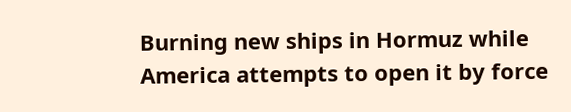Burning new ships in Hormuz while America attempts to open it by force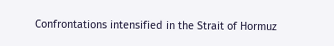Confrontations intensified in the Strait of Hormuz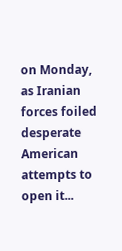on Monday, as Iranian forces foiled desperate American attempts to open it...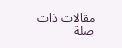مقالات ذات صلة